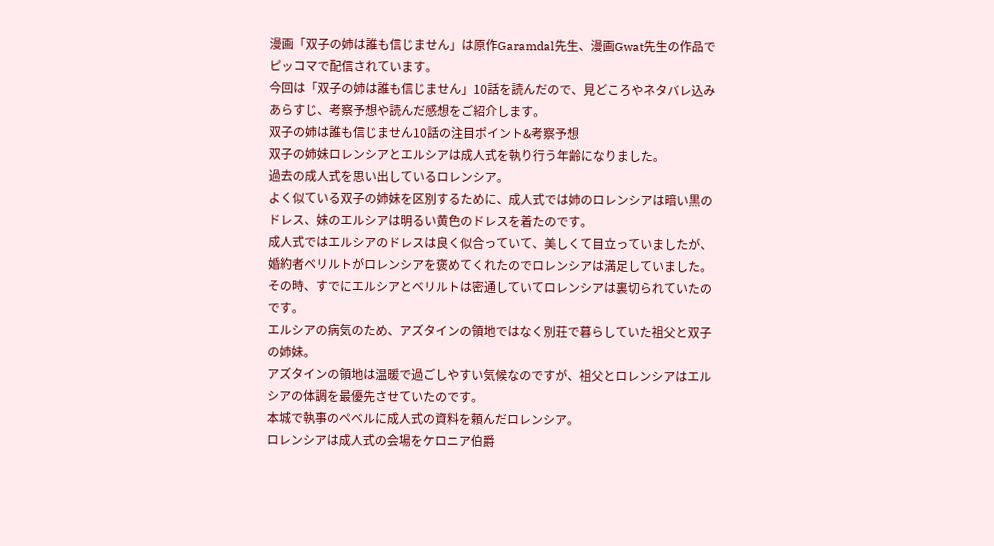漫画「双子の姉は誰も信じません」は原作Garamdal先生、漫画Gwat先生の作品でピッコマで配信されています。
今回は「双子の姉は誰も信じません」10話を読んだので、見どころやネタバレ込みあらすじ、考察予想や読んだ感想をご紹介します。
双子の姉は誰も信じません10話の注目ポイント&考察予想
双子の姉妹ロレンシアとエルシアは成人式を執り行う年齢になりました。
過去の成人式を思い出しているロレンシア。
よく似ている双子の姉妹を区別するために、成人式では姉のロレンシアは暗い黒のドレス、妹のエルシアは明るい黄色のドレスを着たのです。
成人式ではエルシアのドレスは良く似合っていて、美しくて目立っていましたが、婚約者ベリルトがロレンシアを褒めてくれたのでロレンシアは満足していました。
その時、すでにエルシアとベリルトは密通していてロレンシアは裏切られていたのです。
エルシアの病気のため、アズタインの領地ではなく別荘で暮らしていた祖父と双子の姉妹。
アズタインの領地は温暖で過ごしやすい気候なのですが、祖父とロレンシアはエルシアの体調を最優先させていたのです。
本城で執事のペベルに成人式の資料を頼んだロレンシア。
ロレンシアは成人式の会場をケロニア伯爵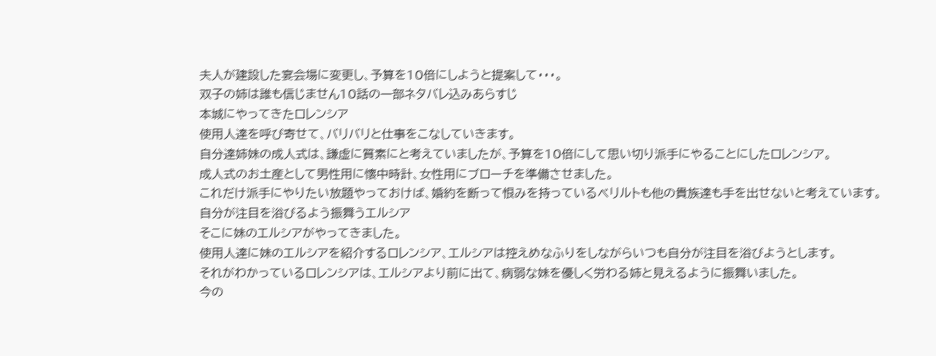夫人が建設した宴会場に変更し、予算を10倍にしようと提案して・・・。
双子の姉は誰も信じません10話の一部ネタバレ込みあらすじ
本城にやってきたロレンシア
使用人達を呼び寄せて、バリバリと仕事をこなしていきます。
自分達姉妹の成人式は、謙虚に質素にと考えていましたが、予算を10倍にして思い切り派手にやることにしたロレンシア。
成人式のお土産として男性用に懐中時計、女性用にブローチを準備させました。
これだけ派手にやりたい放題やっておけば、婚約を断って恨みを持っているベリルトも他の貴族達も手を出せないと考えています。
自分が注目を浴びるよう振舞うエルシア
そこに妹のエルシアがやってきました。
使用人達に妹のエルシアを紹介するロレンシア、エルシアは控えめなふりをしながらいつも自分が注目を浴びようとします。
それがわかっているロレンシアは、エルシアより前に出て、病弱な妹を優しく労わる姉と見えるように振舞いました。
今の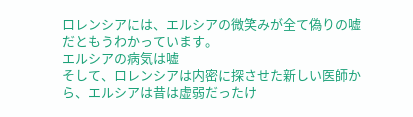ロレンシアには、エルシアの微笑みが全て偽りの嘘だともうわかっています。
エルシアの病気は嘘
そして、ロレンシアは内密に探させた新しい医師から、エルシアは昔は虚弱だったけ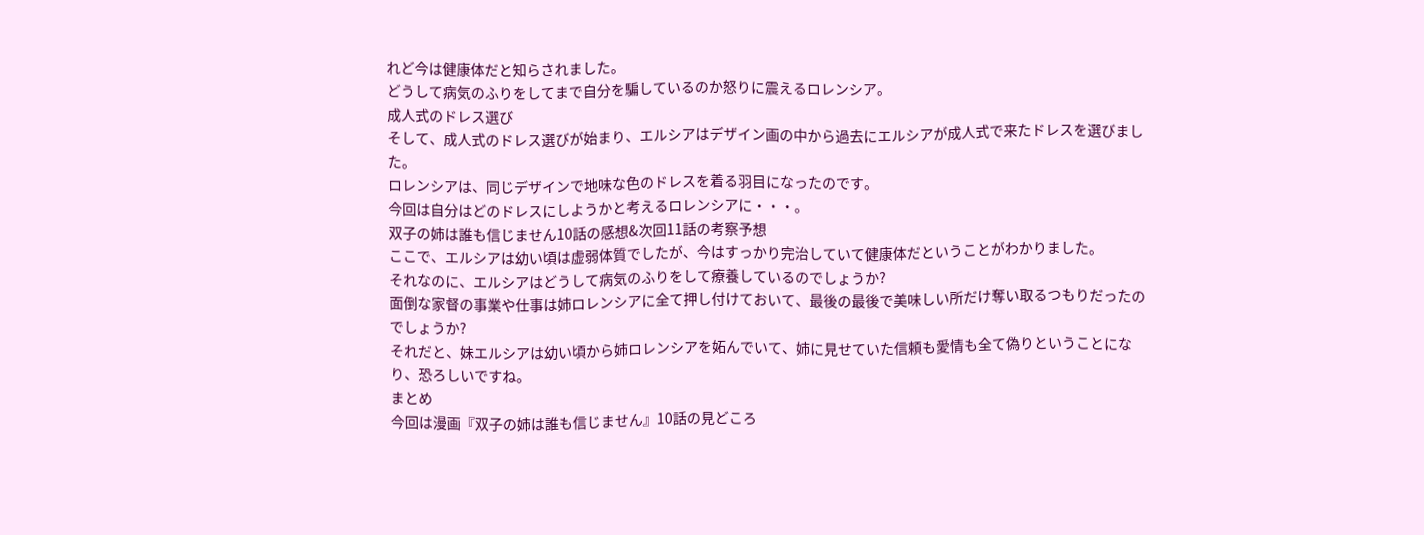れど今は健康体だと知らされました。
どうして病気のふりをしてまで自分を騙しているのか怒りに震えるロレンシア。
成人式のドレス選び
そして、成人式のドレス選びが始まり、エルシアはデザイン画の中から過去にエルシアが成人式で来たドレスを選びました。
ロレンシアは、同じデザインで地味な色のドレスを着る羽目になったのです。
今回は自分はどのドレスにしようかと考えるロレンシアに・・・。
双子の姉は誰も信じません10話の感想&次回11話の考察予想
ここで、エルシアは幼い頃は虚弱体質でしたが、今はすっかり完治していて健康体だということがわかりました。
それなのに、エルシアはどうして病気のふりをして療養しているのでしょうか?
面倒な家督の事業や仕事は姉ロレンシアに全て押し付けておいて、最後の最後で美味しい所だけ奪い取るつもりだったのでしょうか?
それだと、妹エルシアは幼い頃から姉ロレンシアを妬んでいて、姉に見せていた信頼も愛情も全て偽りということになり、恐ろしいですね。
まとめ
今回は漫画『双子の姉は誰も信じません』10話の見どころ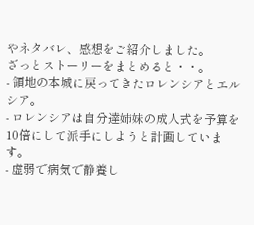やネタバレ、感想をご紹介しました。
ざっとストーリーをまとめると・・。
- 領地の本城に戻ってきたロレンシアとエルシア。
- ロレンシアは自分達姉妹の成人式を予算を10倍にして派手にしようと計画しています。
- 虚弱で病気で静養し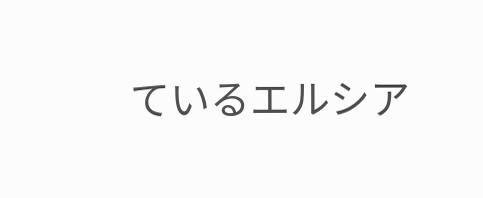ているエルシア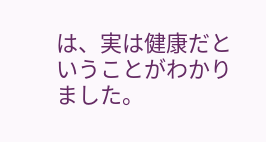は、実は健康だということがわかりました。